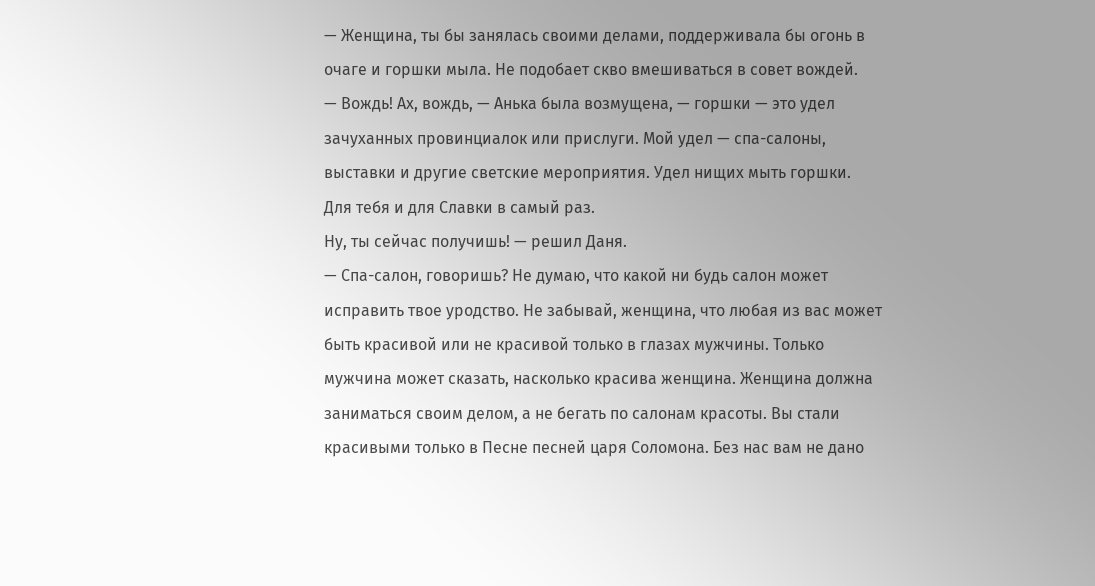— Женщина, ты бы занялась своими делами, поддерживала бы огонь в очаге и горшки мыла. Не подобает скво вмешиваться в совет вождей.
— Вождь! Ах, вождь, — Анька была возмущена, — горшки — это удел зачуханных провинциалок или прислуги. Мой удел — спа-салоны, выставки и другие светские мероприятия. Удел нищих мыть горшки. Для тебя и для Славки в самый раз.
Ну, ты сейчас получишь! — решил Даня.
— Спа-салон, говоришь? Не думаю, что какой ни будь салон может исправить твое уродство. Не забывай, женщина, что любая из вас может быть красивой или не красивой только в глазах мужчины. Только мужчина может сказать, насколько красива женщина. Женщина должна заниматься своим делом, а не бегать по салонам красоты. Вы стали красивыми только в Песне песней царя Соломона. Без нас вам не дано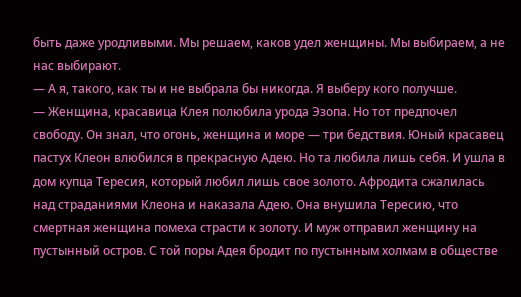быть даже уродливыми. Мы решаем, каков удел женщины. Мы выбираем, а не нас выбирают.
— А я, такого, как ты и не выбрала бы никогда. Я выберу кого получше.
— Женщина, красавица Клея полюбила урода Эзопа. Но тот предпочел свободу. Он знал, что огонь, женщина и море — три бедствия. Юный красавец пастух Клеон влюбился в прекрасную Адею. Но та любила лишь себя. И ушла в дом купца Тересия, который любил лишь свое золото. Афродита сжалилась над страданиями Клеона и наказала Адею. Она внушила Тересию, что смертная женщина помеха страсти к золоту. И муж отправил женщину на пустынный остров. С той поры Адея бродит по пустынным холмам в обществе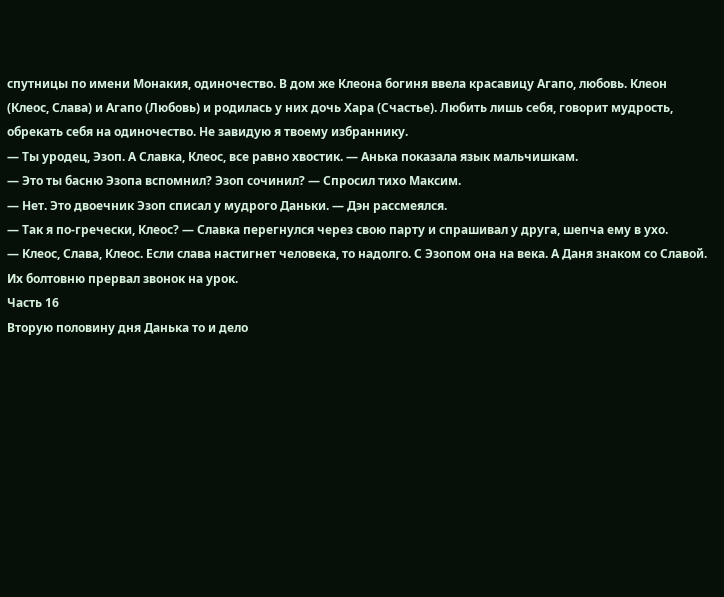спутницы по имени Монакия, одиночество. В дом же Клеона богиня ввела красавицу Агапо, любовь. Клеон (Клеос, Слава) и Агапо (Любовь) и родилась у них дочь Хара (Счастье). Любить лишь себя, говорит мудрость, обрекать себя на одиночество. Не завидую я твоему избраннику.
— Ты уродец, Эзоп. А Славка, Клеос, все равно хвостик. — Анька показала язык мальчишкам.
— Это ты басню Эзопа вспомнил? Эзоп сочинил? — Спросил тихо Максим.
— Нет. Это двоечник Эзоп списал у мудрого Даньки. — Дэн рассмеялся.
— Так я по-гречески, Клеос? — Славка перегнулся через свою парту и спрашивал у друга, шепча ему в ухо.
— Клеос, Слава, Клеос. Если слава настигнет человека, то надолго. С Эзопом она на века. А Даня знаком со Славой.
Их болтовню прервал звонок на урок.
Часть 16
Вторую половину дня Данька то и дело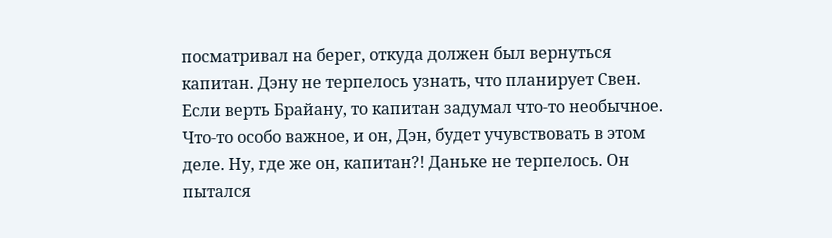посматривал на берег, откуда должен был вернуться капитан. Дэну не терпелось узнать, что планирует Свен. Если верть Брайану, то капитан задумал что-то необычное. Что-то особо важное, и он, Дэн, будет учувствовать в этом деле. Ну, где же он, капитан?! Даньке не терпелось. Он пытался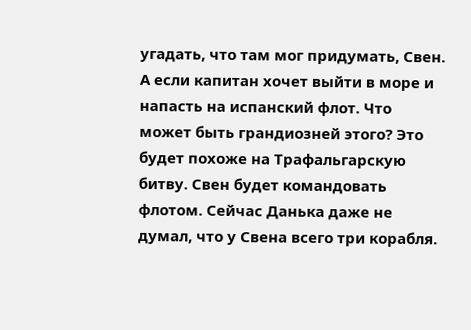угадать, что там мог придумать, Свен. А если капитан хочет выйти в море и напасть на испанский флот. Что может быть грандиозней этого? Это будет похоже на Трафальгарскую битву. Свен будет командовать флотом. Сейчас Данька даже не думал, что у Свена всего три корабля.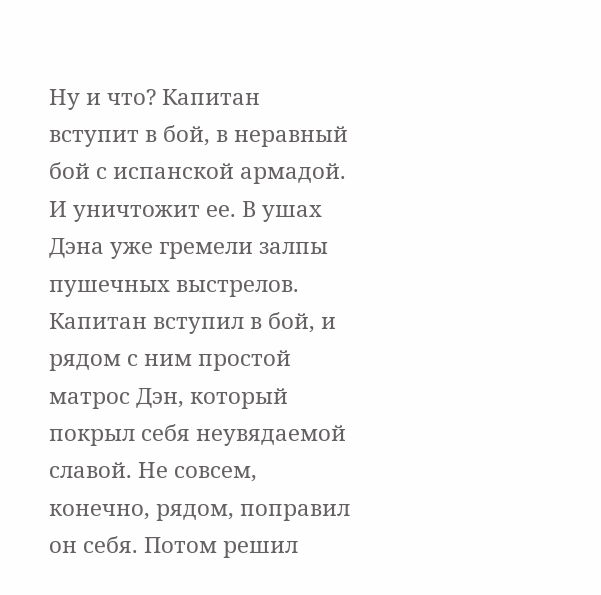Ну и что? Капитан вступит в бой, в неравный бой с испанской армадой. И уничтожит ее. В ушах Дэна уже гремели залпы пушечных выстрелов. Капитан вступил в бой, и рядом с ним простой матрос Дэн, который покрыл себя неувядаемой славой. Не совсем, конечно, рядом, поправил он себя. Потом решил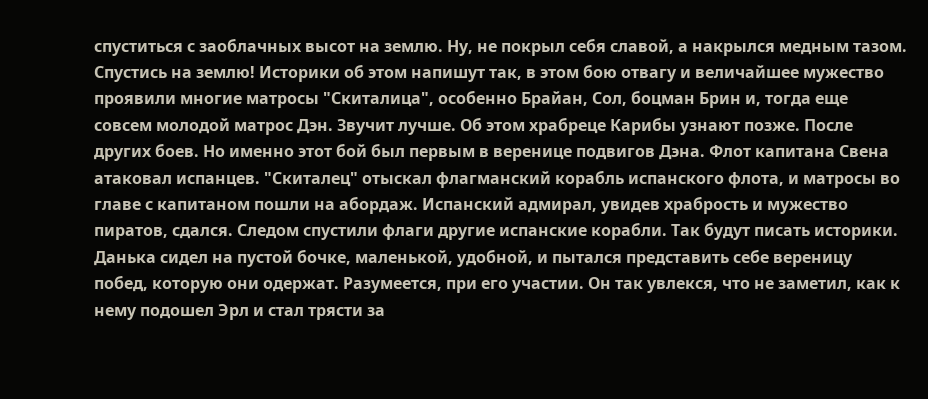спуститься с заоблачных высот на землю. Ну, не покрыл себя славой, а накрылся медным тазом. Спустись на землю! Историки об этом напишут так, в этом бою отвагу и величайшее мужество проявили многие матросы "Скиталица", особенно Брайан, Сол, боцман Брин и, тогда еще совсем молодой матрос Дэн. Звучит лучше. Об этом храбреце Карибы узнают позже. После других боев. Но именно этот бой был первым в веренице подвигов Дэна. Флот капитана Свена атаковал испанцев. "Скиталец" отыскал флагманский корабль испанского флота, и матросы во главе с капитаном пошли на абордаж. Испанский адмирал, увидев храбрость и мужество пиратов, сдался. Следом спустили флаги другие испанские корабли. Так будут писать историки. Данька сидел на пустой бочке, маленькой, удобной, и пытался представить себе вереницу побед, которую они одержат. Разумеется, при его участии. Он так увлекся, что не заметил, как к нему подошел Эрл и стал трясти за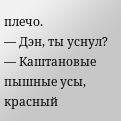плечо.
— Дэн, ты уснул? — Каштановые пышные усы, красный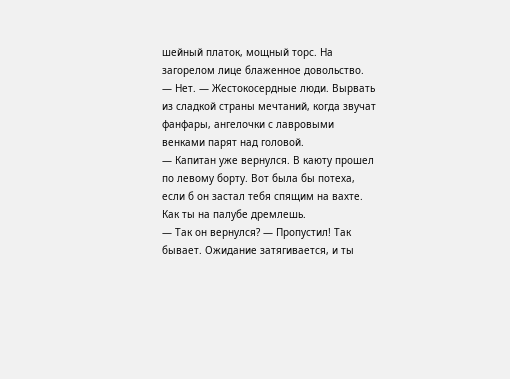шейный платок, мощный торс. На загорелом лице блаженное довольство.
— Нет. — Жестокосердные люди. Вырвать из сладкой страны мечтаний, когда звучат фанфары, ангелочки с лавровыми венками парят над головой.
— Капитан уже вернулся. В каюту прошел по левому борту. Вот была бы потеха, если б он застал тебя спящим на вахте. Как ты на палубе дремлешь.
— Так он вернулся? — Пропустил! Так бывает. Ожидание затягивается, и ты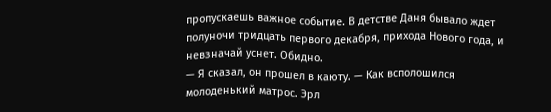пропускаешь важное событие. В детстве Даня бывало ждет полуночи тридцать первого декабря, прихода Нового года, и невзначай уснет. Обидно.
— Я сказал, он прошел в каюту. — Как всполошился молоденький матрос. Эрл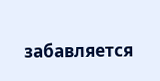забавляется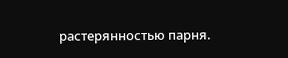растерянностью парня.